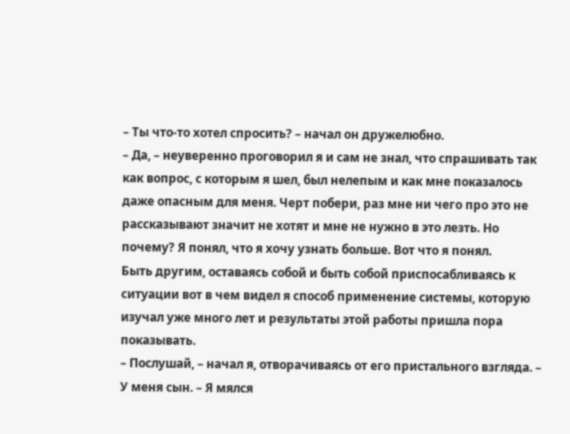– Ты что-то хотел спросить? – начал он дружелюбно.
– Да, – неуверенно проговорил я и сам не знал, что спрашивать так как вопрос, с которым я шел, был нелепым и как мне показалось даже опасным для меня. Черт побери, раз мне ни чего про это не рассказывают значит не хотят и мне не нужно в это лезть. Но почему? Я понял, что я хочу узнать больше. Вот что я понял.
Быть другим, оставаясь собой и быть собой приспосабливаясь к ситуации вот в чем видел я способ применение системы, которую изучал уже много лет и результаты этой работы пришла пора показывать.
– Послушай, – начал я, отворачиваясь от его пристального взгляда. – У меня сын. – Я мялся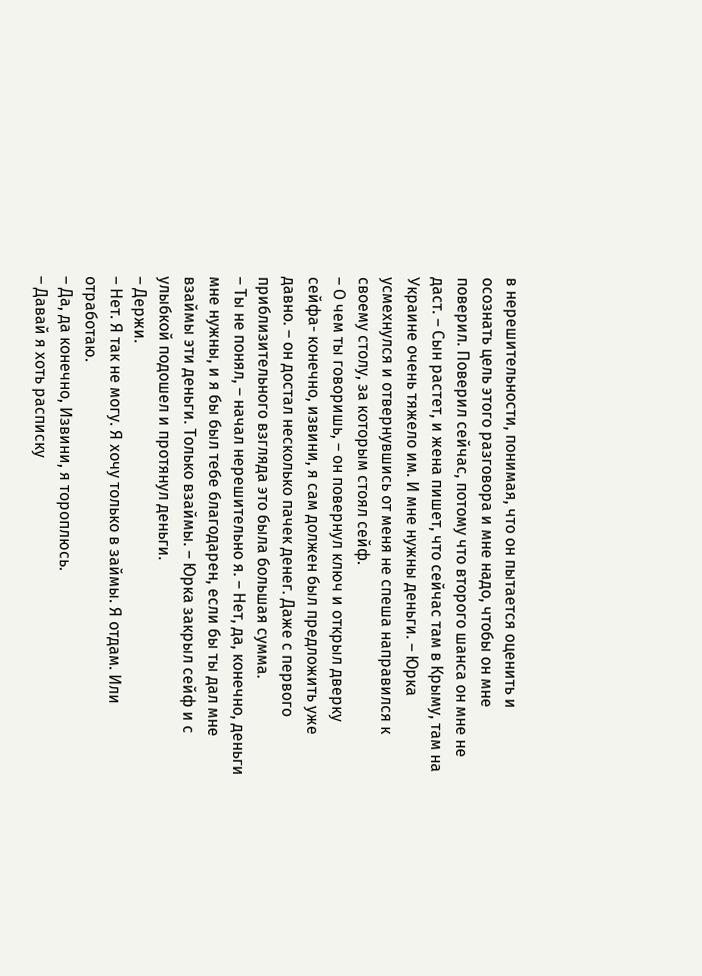в нерешительности, понимая, что он пытается оценить и осознать цель этого разговора и мне надо, чтобы он мне поверил. Поверил сейчас, потому что второго шанса он мне не даст. – Сын растет, и жена пишет, что сейчас там в Крыму, там на Украине очень тяжело им. И мне нужны деньги. – Юрка усмехнулся и отвернувшись от меня не спеша направился к своему столу, за которым стоял сейф.
– О чем ты говоришь, – он повернул ключ и открыл дверку сейфа- конечно, извини, я сам должен был предложить уже давно. – он достал несколько пачек денег. Даже с первого приблизительного взгляда это была большая сумма.
– Ты не понял, – начал нерешительно я. – Нет, да, конечно, деньги мне нужны, и я бы был тебе благодарен, если бы ты дал мне взаймы эти деньги. Только взаймы. – Юрка закрыл сейф и с улыбкой подошел и протянул деньги.
– Держи.
– Нет. Я так не могу. Я хочу только в займы. Я отдам. Или отработаю.
– Да, да конечно, Извини, я тороплюсь.
– Давай я хоть расписку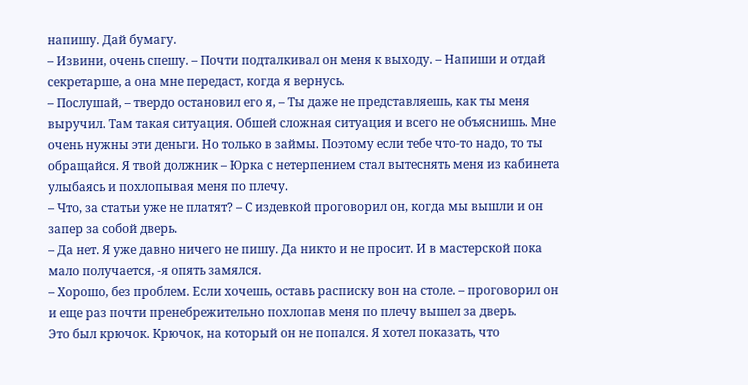напишу. Дай бумагу.
– Извини, очень спешу. – Почти подталкивал он меня к выходу. – Напиши и отдай секретарше, а она мне передаст, когда я вернусь.
– Послушай, – твердо остановил его я, – Ты даже не представляешь, как ты меня выручил. Там такая ситуация. Обшей сложная ситуация и всего не объяснишь. Мне очень нужны эти деньги. Но только в займы. Поэтому если тебе что-то надо, то ты обращайся. Я твой должник – Юрка с нетерпением стал вытеснять меня из кабинета улыбаясь и похлопывая меня по плечу.
– Что, за статьи уже не платят? – С издевкой проговорил он, когда мы вышли и он запер за собой дверь.
– Да нет. Я уже давно ничего не пишу. Да никто и не просит. И в мастерской пока мало получается, -я опять замялся.
– Хорошо, без проблем. Если хочешь, оставь расписку вон на столе. – проговорил он и еще раз почти пренебрежительно похлопав меня по плечу вышел за дверь.
Это был крючок. Крючок, на который он не попался. Я хотел показать, что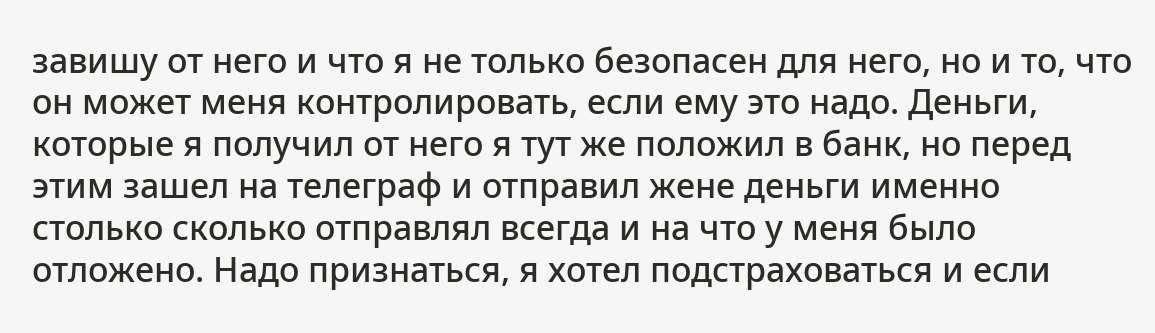завишу от него и что я не только безопасен для него, но и то, что он может меня контролировать, если ему это надо. Деньги, которые я получил от него я тут же положил в банк, но перед этим зашел на телеграф и отправил жене деньги именно столько сколько отправлял всегда и на что у меня было отложено. Надо признаться, я хотел подстраховаться и если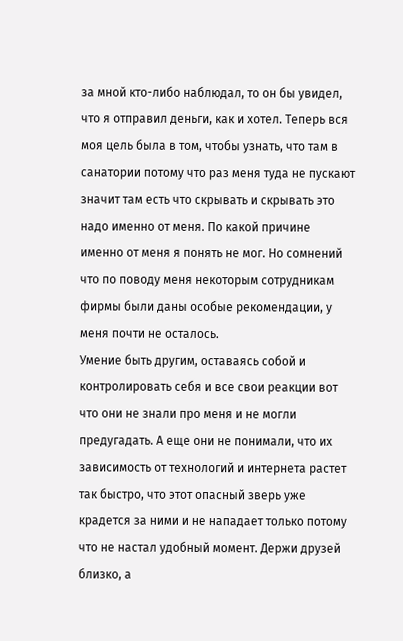за мной кто-либо наблюдал, то он бы увидел, что я отправил деньги, как и хотел. Теперь вся моя цель была в том, чтобы узнать, что там в санатории потому что раз меня туда не пускают значит там есть что скрывать и скрывать это надо именно от меня. По какой причине именно от меня я понять не мог. Но сомнений что по поводу меня некоторым сотрудникам фирмы были даны особые рекомендации, у меня почти не осталось.
Умение быть другим, оставаясь собой и контролировать себя и все свои реакции вот что они не знали про меня и не могли предугадать. А еще они не понимали, что их зависимость от технологий и интернета растет так быстро, что этот опасный зверь уже крадется за ними и не нападает только потому что не настал удобный момент. Держи друзей близко, а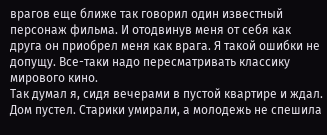врагов еще ближе так говорил один известный персонаж фильма. И отодвинув меня от себя как друга он приобрел меня как врага. Я такой ошибки не допущу. Все-таки надо пересматривать классику мирового кино.
Так думал я, сидя вечерами в пустой квартире и ждал. Дом пустел. Старики умирали, а молодежь не спешила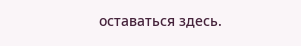оставаться здесь.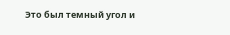Это был темный угол и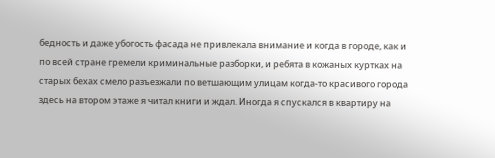бедность и даже убогость фасада не привлекала внимание и когда в городе, как и по всей стране гремели криминальные разборки, и ребята в кожаных куртках на старых бехах смело разъезжали по ветшающим улицам когда-то красивого города здесь на втором этаже я читал книги и ждал. Иногда я спускался в квартиру на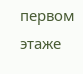первом этаже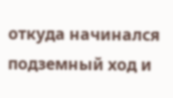откуда начинался подземный ход и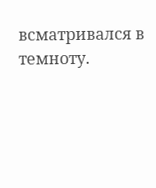всматривался в темноту.